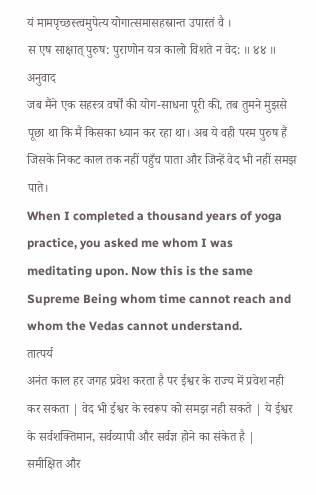यं मामपृच्छस्त्वमुपेत्य योगात्समासहस्रान्त उपारतं वै ।
स एष साक्षात् पुरुष: पुराणोन यत्र कालो विशते न वेद: ॥ ४४ ॥
अनुवाद
जब मैंने एक सहस्त्र वर्षों की योग-साधना पूरी की, तब तुमने मुझसे पूछा था कि मैं किसका ध्यान कर रहा था। अब ये वही परम पुरुष हैं जिसके निकट काल तक नहीं पहुँच पाता और जिन्हें वेद भी नहीं समझ पाते।
When I completed a thousand years of yoga practice, you asked me whom I was meditating upon. Now this is the same Supreme Being whom time cannot reach and whom the Vedas cannot understand.
तात्पर्य
अनंत काल हर जगह प्रवेश करता है पर ईश्वर के राज्य में प्रवेश नही कर सकता | वेद भी ईश्वर के स्वरूप को समझ नही सकते | ये ईश्वर के सर्वशक्तिमान, सर्वव्यापी और सर्वज्ञ होने का संकेत है |
समीक्षित और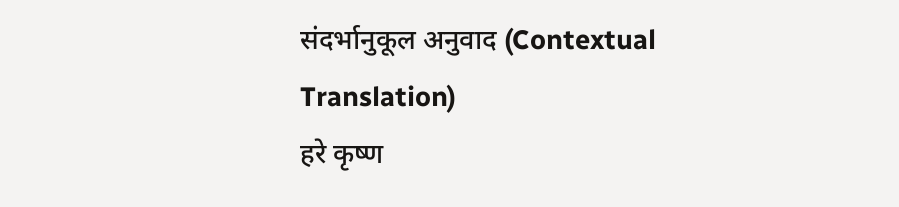संदर्भानुकूल अनुवाद (Contextual Translation)
हरे कृष्ण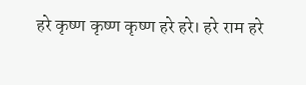हरे कृष्ण कृष्ण कृष्ण हरे हरे। हरे राम हरे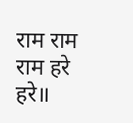राम राम राम हरे हरे॥